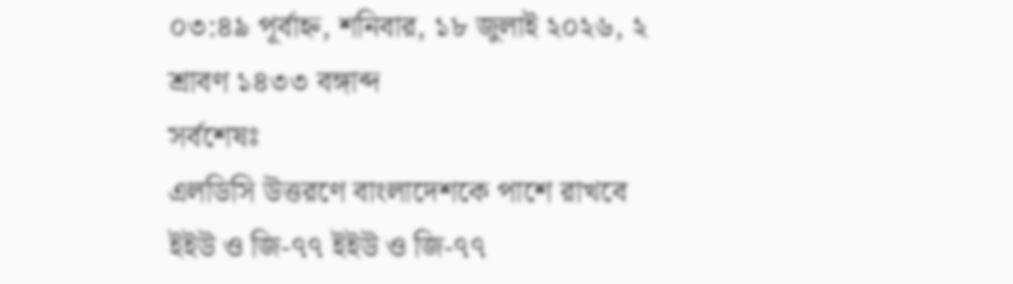০৩:৪৯ পূর্বাহ্ন, শনিবার, ১৮ জুলাই ২০২৬, ২ শ্রাবণ ১৪৩৩ বঙ্গাব্দ
সর্বশেষঃ
এলডিসি উত্তরণে বাংলাদেশকে পাশে রাখবে ইইউ ও জি-৭৭ ইইউ ও জি-৭৭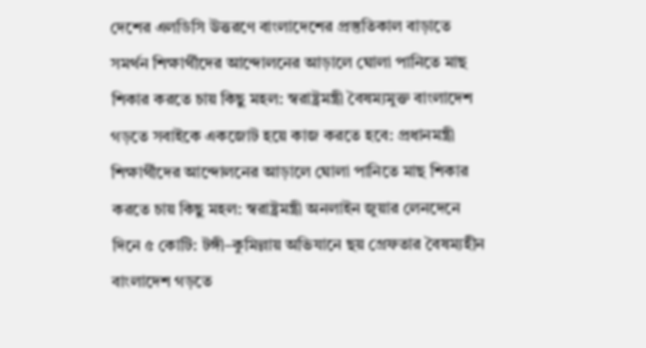দেশের এলডিসি উত্তরণে বাংলাদেশের প্রস্তুতিকাল বাড়াতে সমর্থন শিক্ষার্থীদের আন্দোলনের আড়ালে ঘোলা পানিতে মাছ শিকার করতে চায় কিছু মহল: স্বরাষ্ট্রমন্ত্রী বৈষম্যমুক্ত বাংলাদেশ গড়তে সবাইকে একজোট হয়ে কাজ করতে হবে: প্রধানমন্ত্রী শিক্ষার্থীদের আন্দোলনের আড়ালে ঘোলা পানিতে মাছ শিকার করতে চায় কিছু মহল: স্বরাষ্ট্রমন্ত্রী অনলাইন জুয়ার লেনদেনে দিনে ৫ কোটি: টঙ্গী–কুমিল্লায় অভিযানে ছয় গ্রেফতার বৈষম্যহীন বাংলাদেশ গড়তে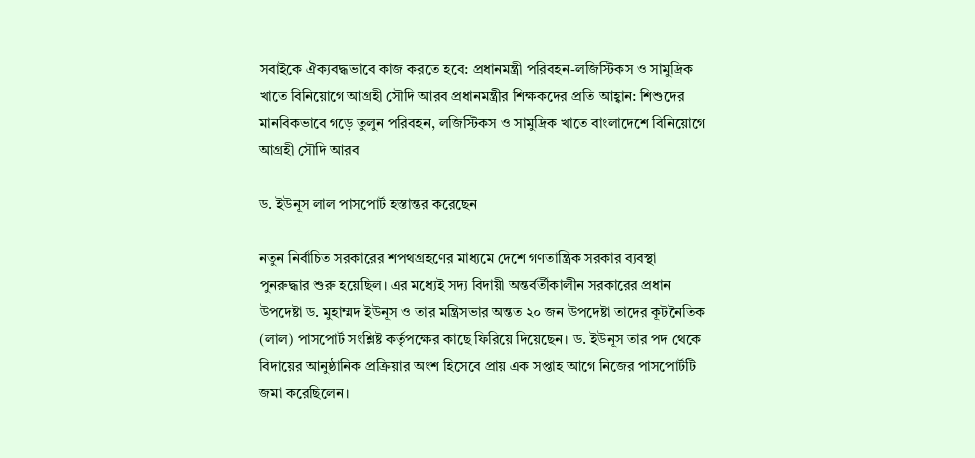সবাইকে ঐক্যবদ্ধভাবে কাজ করতে হবে: প্রধানমন্ত্রী পরিবহন-লজিস্টিকস ও সামুদ্রিক খাতে বিনিয়োগে আগ্রহী সৌদি আরব প্রধানমন্ত্রীর শিক্ষকদের প্রতি আহ্বান: শিশুদের মানবিকভাবে গড়ে তুলুন পরিবহন, লজিস্টিকস ও সামুদ্রিক খাতে বাংলাদেশে বিনিয়োগে আগ্রহী সৌদি আরব

ড. ইউনূস লাল পাসপোর্ট হস্তান্তর করেছেন

নতুন নির্বাচিত সরকারের শপথগ্রহণের মাধ্যমে দেশে গণতান্ত্রিক সরকার ব্যবস্থা পুনরুদ্ধার শুরু হয়েছিল। এর মধ্যেই সদ্য বিদায়ী অন্তর্বর্তীকালীন সরকারের প্রধান উপদেষ্টা ড. মুহাম্মদ ইউনূস ও তার মন্ত্রিসভার অন্তত ২০ জন উপদেষ্টা তাদের কূটনৈতিক (লাল) পাসপোর্ট সংশ্লিষ্ট কর্তৃপক্ষের কাছে ফিরিয়ে দিয়েছেন। ড. ইউনূস তার পদ থেকে বিদায়ের আনুষ্ঠানিক প্রক্রিয়ার অংশ হিসেবে প্রায় এক সপ্তাহ আগে নিজের পাসপোর্টটি জমা করেছিলেন।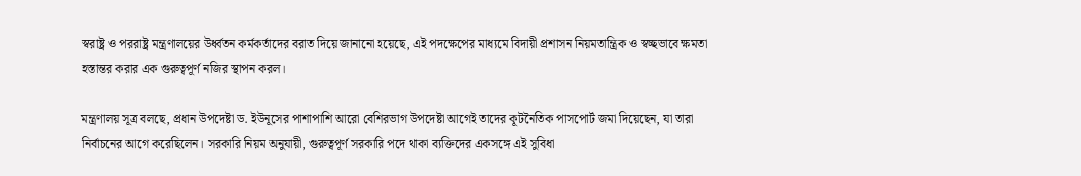স্বরাষ্ট্র ও পররাষ্ট্র মন্ত্রণালয়ের উর্ধ্বতন কর্মকর্তাদের বরাত দিয়ে জানানো হয়েছে, এই পদক্ষেপের মাধ্যমে বিদায়ী প্রশাসন নিয়মতান্ত্রিক ও স্বচ্ছভাবে ক্ষমতা হস্তান্তর করার এক গুরুত্বপূর্ণ নজির স্থাপন করল।

মন্ত্রণালয় সূত্র বলছে, প্রধান উপদেষ্টা ড. ইউনূসের পাশাপাশি আরো বেশিরভাগ উপদেষ্টা আগেই তাদের কূটনৈতিক পাসপোর্ট জমা দিয়েছেন, যা তারা নির্বাচনের আগে করেছিলেন। সরকারি নিয়ম অনুযায়ী, গুরুত্বপূর্ণ সরকারি পদে থাকা ব্যক্তিদের একসঙ্গে এই সুবিধা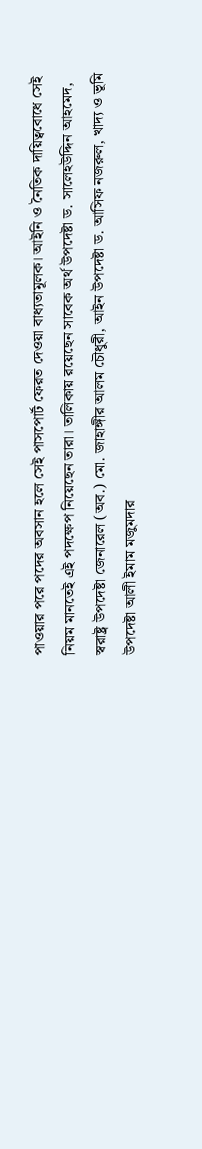পাওয়ার পরে পদের অবসান হলে সেই পাসপোর্ট ফেরত দেওয়া বাধ্যতামূলক। আইনি ও নৈতিক দায়িত্ববোধে সেই নিয়ম মানতেই এই পদক্ষেপ নিয়েছেন তারা। তালিকায় রয়েছেন সাবেক অর্থ উপদেষ্টা ড. সালেহউদ্দিন আহমেদ, স্বরাষ্ট্র উপদেষ্টা জেনারেল (অব.) মো. জাহাঙ্গীর আলম চৌধুরী, আইন উপদেষ্টা ড. আসিফ নজরুল, খাদ্য ও ভূমি উপদেষ্টা আলী ইমাম মজুমদার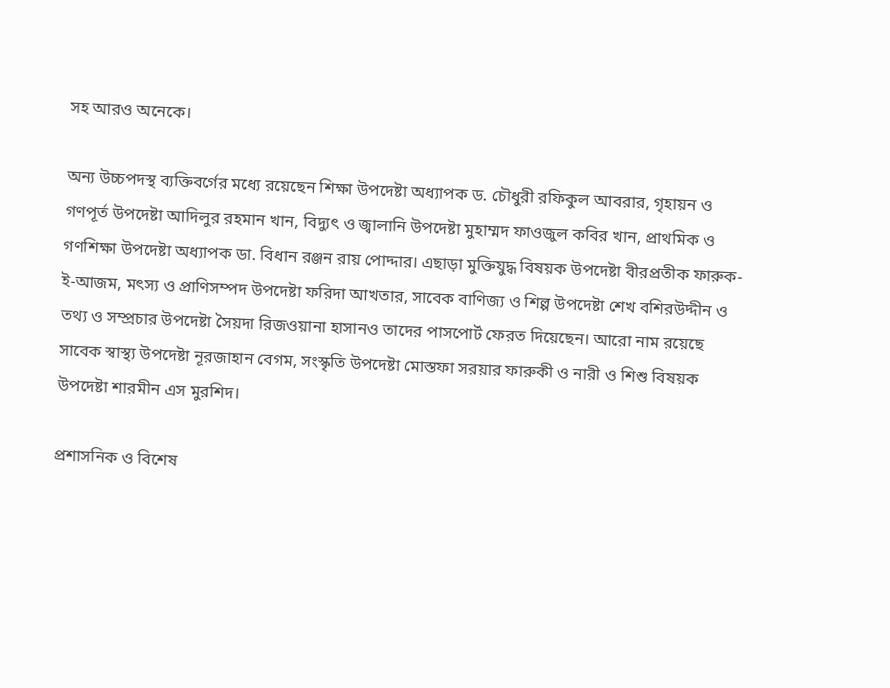সহ আরও অনেকে।

অন্য উচ্চপদস্থ ব্যক্তিবর্গের মধ্যে রয়েছেন শিক্ষা উপদেষ্টা অধ্যাপক ড. চৌধুরী রফিকুল আবরার, গৃহায়ন ও গণপূর্ত উপদেষ্টা আদিলুর রহমান খান, বিদ্যুৎ ও জ্বালানি উপদেষ্টা মুহাম্মদ ফাওজুল কবির খান, প্রাথমিক ও গণশিক্ষা উপদেষ্টা অধ্যাপক ডা. বিধান রঞ্জন রায় পোদ্দার। এছাড়া মুক্তিযুদ্ধ বিষয়ক উপদেষ্টা বীরপ্রতীক ফারুক-ই-আজম, মৎস্য ও প্রাণিসম্পদ উপদেষ্টা ফরিদা আখতার, সাবেক বাণিজ্য ও শিল্প উপদেষ্টা শেখ বশিরউদ্দীন ও তথ্য ও সম্প্রচার উপদেষ্টা সৈয়দা রিজওয়ানা হাসানও তাদের পাসপোর্ট ফেরত দিয়েছেন। আরো নাম রয়েছে সাবেক স্বাস্থ্য উপদেষ্টা নূরজাহান বেগম, সংস্কৃতি উপদেষ্টা মোস্তফা সরয়ার ফারুকী ও নারী ও শিশু বিষয়ক উপদেষ্টা শারমীন এস মুরশিদ।

প্রশাসনিক ও বিশেষ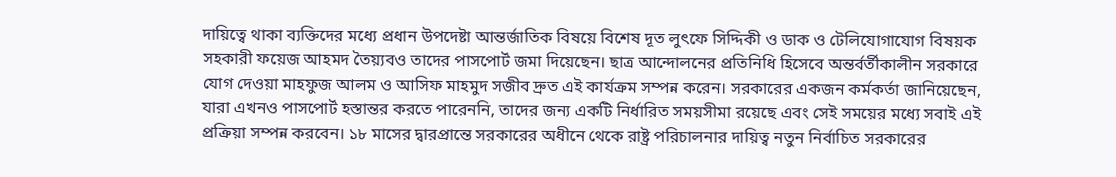দায়িত্বে থাকা ব্যক্তিদের মধ্যে প্রধান উপদেষ্টা আন্তর্জাতিক বিষয়ে বিশেষ দূত লুৎফে সিদ্দিকী ও ডাক ও টেলিযোগাযোগ বিষয়ক সহকারী ফয়েজ আহমদ তৈয়্যবও তাদের পাসপোর্ট জমা দিয়েছেন। ছাত্র আন্দোলনের প্রতিনিধি হিসেবে অন্তর্বর্তীকালীন সরকারে যোগ দেওয়া মাহফুজ আলম ও আসিফ মাহমুদ সজীব দ্রুত এই কার্যক্রম সম্পন্ন করেন। সরকারের একজন কর্মকর্তা জানিয়েছেন, যারা এখনও পাসপোর্ট হস্তান্তর করতে পারেননি, তাদের জন্য একটি নির্ধারিত সময়সীমা রয়েছে এবং সেই সময়ের মধ্যে সবাই এই প্রক্রিয়া সম্পন্ন করবেন। ১৮ মাসের দ্বারপ্রান্তে সরকারের অধীনে থেকে রাষ্ট্র পরিচালনার দায়িত্ব নতুন নির্বাচিত সরকারের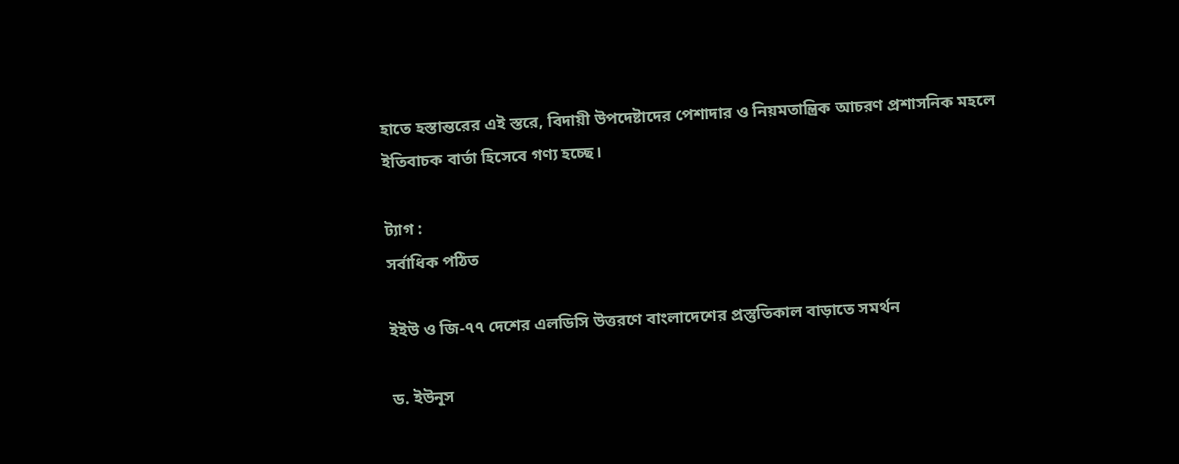হাতে হস্তান্তরের এই স্তরে, বিদায়ী উপদেষ্টাদের পেশাদার ও নিয়মতান্ত্রিক আচরণ প্রশাসনিক মহলে ইতিবাচক বার্তা হিসেবে গণ্য হচ্ছে।

ট্যাগ :
সর্বাধিক পঠিত

ইইউ ও জি-৭৭ দেশের এলডিসি উত্তরণে বাংলাদেশের প্রস্তুতিকাল বাড়াতে সমর্থন

ড. ইউনূস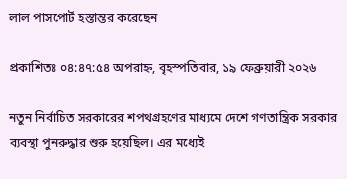লাল পাসপোর্ট হস্তান্তর করেছেন

প্রকাশিতঃ ০৪:৪৭:৫৪ অপরাহ্ন, বৃহস্পতিবার, ১৯ ফেব্রুয়ারী ২০২৬

নতুন নির্বাচিত সরকারের শপথগ্রহণের মাধ্যমে দেশে গণতান্ত্রিক সরকার ব্যবস্থা পুনরুদ্ধার শুরু হয়েছিল। এর মধ্যেই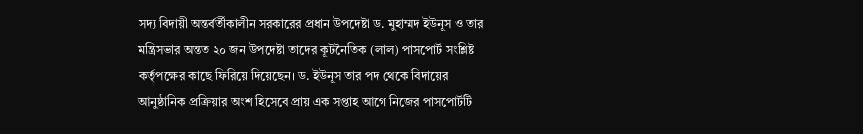সদ্য বিদায়ী অন্তর্বর্তীকালীন সরকারের প্রধান উপদেষ্টা ড. মুহাম্মদ ইউনূস ও তার মন্ত্রিসভার অন্তত ২০ জন উপদেষ্টা তাদের কূটনৈতিক (লাল) পাসপোর্ট সংশ্লিষ্ট কর্তৃপক্ষের কাছে ফিরিয়ে দিয়েছেন। ড. ইউনূস তার পদ থেকে বিদায়ের আনুষ্ঠানিক প্রক্রিয়ার অংশ হিসেবে প্রায় এক সপ্তাহ আগে নিজের পাসপোর্টটি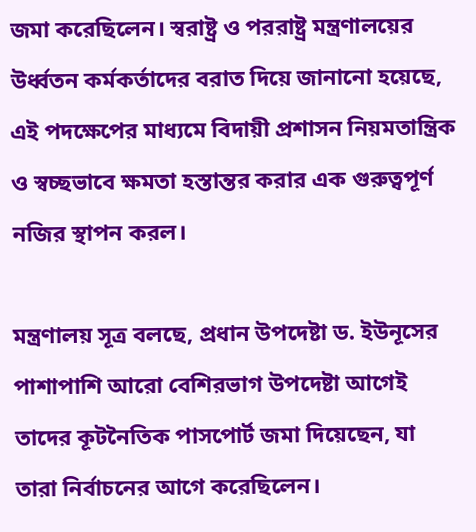জমা করেছিলেন। স্বরাষ্ট্র ও পররাষ্ট্র মন্ত্রণালয়ের উর্ধ্বতন কর্মকর্তাদের বরাত দিয়ে জানানো হয়েছে, এই পদক্ষেপের মাধ্যমে বিদায়ী প্রশাসন নিয়মতান্ত্রিক ও স্বচ্ছভাবে ক্ষমতা হস্তান্তর করার এক গুরুত্বপূর্ণ নজির স্থাপন করল।

মন্ত্রণালয় সূত্র বলছে, প্রধান উপদেষ্টা ড. ইউনূসের পাশাপাশি আরো বেশিরভাগ উপদেষ্টা আগেই তাদের কূটনৈতিক পাসপোর্ট জমা দিয়েছেন, যা তারা নির্বাচনের আগে করেছিলেন।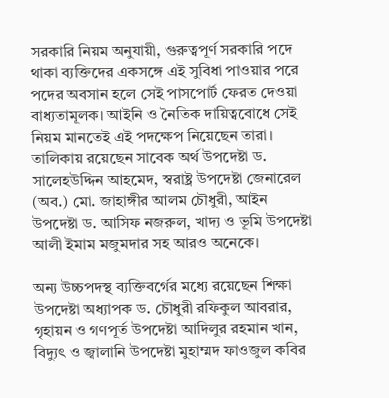সরকারি নিয়ম অনুযায়ী, গুরুত্বপূর্ণ সরকারি পদে থাকা ব্যক্তিদের একসঙ্গে এই সুবিধা পাওয়ার পরে পদের অবসান হলে সেই পাসপোর্ট ফেরত দেওয়া বাধ্যতামূলক। আইনি ও নৈতিক দায়িত্ববোধে সেই নিয়ম মানতেই এই পদক্ষেপ নিয়েছেন তারা। তালিকায় রয়েছেন সাবেক অর্থ উপদেষ্টা ড. সালেহউদ্দিন আহমেদ, স্বরাষ্ট্র উপদেষ্টা জেনারেল (অব.) মো. জাহাঙ্গীর আলম চৌধুরী, আইন উপদেষ্টা ড. আসিফ নজরুল, খাদ্য ও ভূমি উপদেষ্টা আলী ইমাম মজুমদার সহ আরও অনেকে।

অন্য উচ্চপদস্থ ব্যক্তিবর্গের মধ্যে রয়েছেন শিক্ষা উপদেষ্টা অধ্যাপক ড. চৌধুরী রফিকুল আবরার, গৃহায়ন ও গণপূর্ত উপদেষ্টা আদিলুর রহমান খান, বিদ্যুৎ ও জ্বালানি উপদেষ্টা মুহাম্মদ ফাওজুল কবির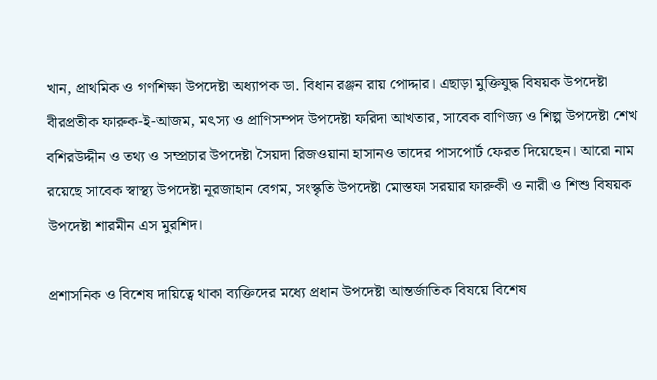খান, প্রাথমিক ও গণশিক্ষা উপদেষ্টা অধ্যাপক ডা. বিধান রঞ্জন রায় পোদ্দার। এছাড়া মুক্তিযুদ্ধ বিষয়ক উপদেষ্টা বীরপ্রতীক ফারুক-ই-আজম, মৎস্য ও প্রাণিসম্পদ উপদেষ্টা ফরিদা আখতার, সাবেক বাণিজ্য ও শিল্প উপদেষ্টা শেখ বশিরউদ্দীন ও তথ্য ও সম্প্রচার উপদেষ্টা সৈয়দা রিজওয়ানা হাসানও তাদের পাসপোর্ট ফেরত দিয়েছেন। আরো নাম রয়েছে সাবেক স্বাস্থ্য উপদেষ্টা নূরজাহান বেগম, সংস্কৃতি উপদেষ্টা মোস্তফা সরয়ার ফারুকী ও নারী ও শিশু বিষয়ক উপদেষ্টা শারমীন এস মুরশিদ।

প্রশাসনিক ও বিশেষ দায়িত্বে থাকা ব্যক্তিদের মধ্যে প্রধান উপদেষ্টা আন্তর্জাতিক বিষয়ে বিশেষ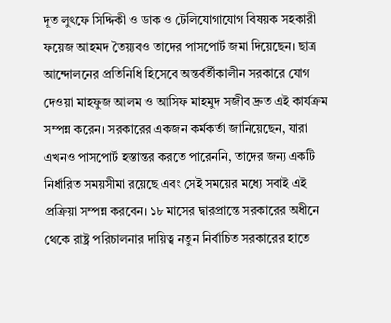দূত লুৎফে সিদ্দিকী ও ডাক ও টেলিযোগাযোগ বিষয়ক সহকারী ফয়েজ আহমদ তৈয়্যবও তাদের পাসপোর্ট জমা দিয়েছেন। ছাত্র আন্দোলনের প্রতিনিধি হিসেবে অন্তর্বর্তীকালীন সরকারে যোগ দেওয়া মাহফুজ আলম ও আসিফ মাহমুদ সজীব দ্রুত এই কার্যক্রম সম্পন্ন করেন। সরকারের একজন কর্মকর্তা জানিয়েছেন, যারা এখনও পাসপোর্ট হস্তান্তর করতে পারেননি, তাদের জন্য একটি নির্ধারিত সময়সীমা রয়েছে এবং সেই সময়ের মধ্যে সবাই এই প্রক্রিয়া সম্পন্ন করবেন। ১৮ মাসের দ্বারপ্রান্তে সরকারের অধীনে থেকে রাষ্ট্র পরিচালনার দায়িত্ব নতুন নির্বাচিত সরকারের হাতে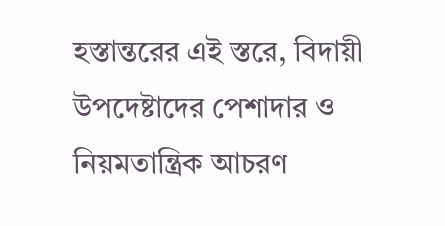হস্তান্তরের এই স্তরে, বিদায়ী উপদেষ্টাদের পেশাদার ও নিয়মতান্ত্রিক আচরণ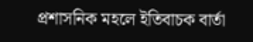প্রশাসনিক মহলে ইতিবাচক বার্তা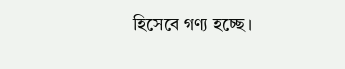হিসেবে গণ্য হচ্ছে।